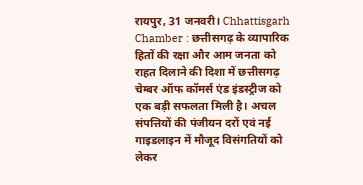रायपुर, 31 जनवरी। Chhattisgarh Chamber : छत्तीसगढ़ के व्यापारिक हितों की रक्षा और आम जनता को राहत दिलाने की दिशा में छत्तीसगढ़ चेम्बर ऑफ कॉमर्स एंड इंडस्ट्रीज को एक बड़ी सफलता मिली है। अचल संपत्तियों की पंजीयन दरों एवं नई गाइडलाइन में मौजूद विसंगतियों को लेकर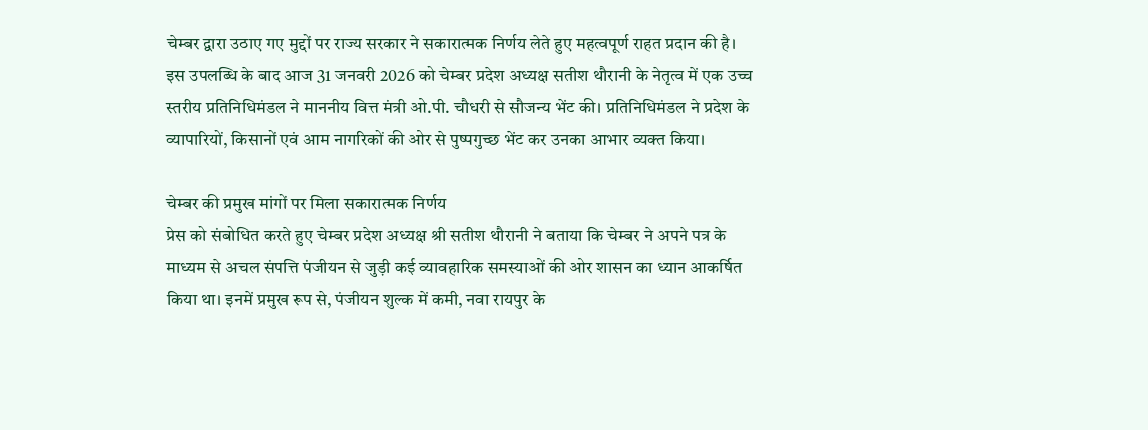चेम्बर द्वारा उठाए गए मुद्दों पर राज्य सरकार ने सकारात्मक निर्णय लेते हुए महत्वपूर्ण राहत प्रदान की है।
इस उपलब्धि के बाद आज 31 जनवरी 2026 को चेम्बर प्रदेश अध्यक्ष सतीश थौरानी के नेतृत्व में एक उच्च स्तरीय प्रतिनिधिमंडल ने माननीय वित्त मंत्री ओ.पी. चौधरी से सौजन्य भेंट की। प्रतिनिधिमंडल ने प्रदेश के व्यापारियों, किसानों एवं आम नागरिकों की ओर से पुष्पगुच्छ भेंट कर उनका आभार व्यक्त किया।

चेम्बर की प्रमुख मांगों पर मिला सकारात्मक निर्णय
प्रेस को संबोधित करते हुए चेम्बर प्रदेश अध्यक्ष श्री सतीश थौरानी ने बताया कि चेम्बर ने अपने पत्र के माध्यम से अचल संपत्ति पंजीयन से जुड़ी कई व्यावहारिक समस्याओं की ओर शासन का ध्यान आकर्षित किया था। इनमें प्रमुख रूप से, पंजीयन शुल्क में कमी, नवा रायपुर के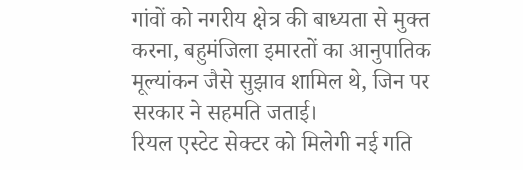गांवों को नगरीय क्षेत्र की बाध्यता से मुक्त करना, बहुमंजिला इमारतों का आनुपातिक मूल्यांकन जैसे सुझाव शामिल थे, जिन पर सरकार ने सहमति जताई।
रियल एस्टेट सेक्टर को मिलेगी नई गति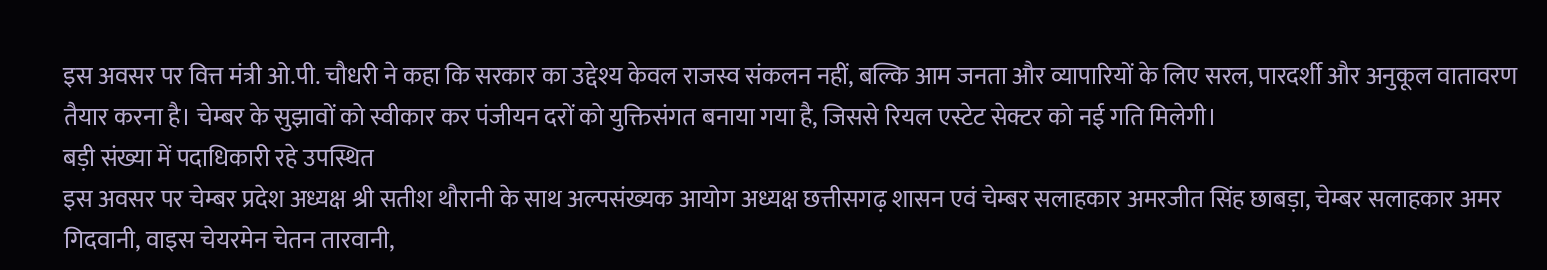इस अवसर पर वित्त मंत्री ओ.पी. चौधरी ने कहा कि सरकार का उद्देश्य केवल राजस्व संकलन नहीं, बल्कि आम जनता और व्यापारियों के लिए सरल, पारदर्शी और अनुकूल वातावरण तैयार करना है। चेम्बर के सुझावों को स्वीकार कर पंजीयन दरों को युक्तिसंगत बनाया गया है, जिससे रियल एस्टेट सेक्टर को नई गति मिलेगी।
बड़ी संख्या में पदाधिकारी रहे उपस्थित
इस अवसर पर चेम्बर प्रदेश अध्यक्ष श्री सतीश थौरानी के साथ अल्पसंख्यक आयोग अध्यक्ष छत्तीसगढ़ शासन एवं चेम्बर सलाहकार अमरजीत सिंह छाबड़ा, चेम्बर सलाहकार अमर गिदवानी, वाइस चेयरमेन चेतन तारवानी,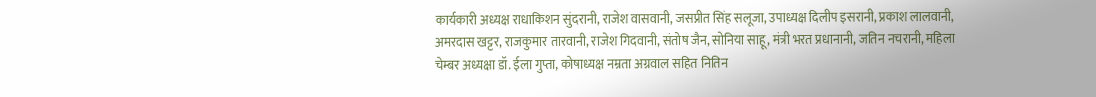कार्यकारी अध्यक्ष राधाकिशन सुंदरानी, राजेश वासवानी, जसप्रीत सिंह सलूजा, उपाध्यक्ष दिलीप इसरानी, प्रकाश लालवानी, अमरदास खट्टर, राजकुमार तारवानी, राजेश गिदवानी, संतोष जैन, सोनिया साहू, मंत्री भरत प्रधानानी, जतिन नचरानी, महिला चेम्बर अध्यक्षा डॉ. ईला गुप्ता, कोषाध्यक्ष नम्रता अग्रवाल सहित नितिन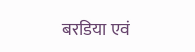बरडिया एवं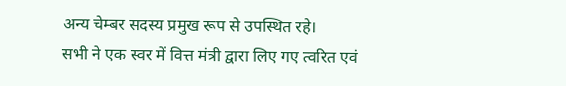अन्य चेम्बर सदस्य प्रमुख रूप से उपस्थित रहे।
सभी ने एक स्वर में वित्त मंत्री द्वारा लिए गए त्वरित एवं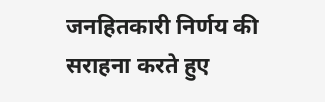जनहितकारी निर्णय की सराहना करते हुए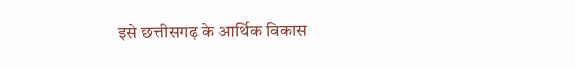इसे छत्तीसगढ़ के आर्थिक विकास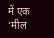में एक ‘मील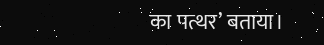का पत्थर’ बताया।